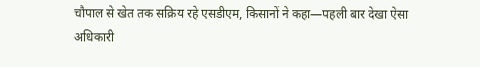चौपाल से खेत तक सक्रिय रहे एसडीएम, किसानों ने कहा—पहली बार देखा ऐसा अधिकारी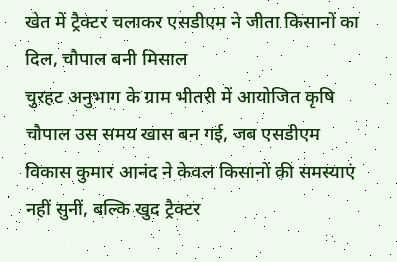खेत में ट्रैक्टर चलाकर एसडीएम ने जीता किसानों का दिल, चौपाल बनी मिसाल
चुरहट अनुभाग के ग्राम भीतरी में आयोजित कृषि चौपाल उस समय खास बन गई, जब एसडीएम विकास कुमार आनंद ने केवल किसानों की समस्याएं नहीं सुनीं, बल्कि खुद ट्रैक्टर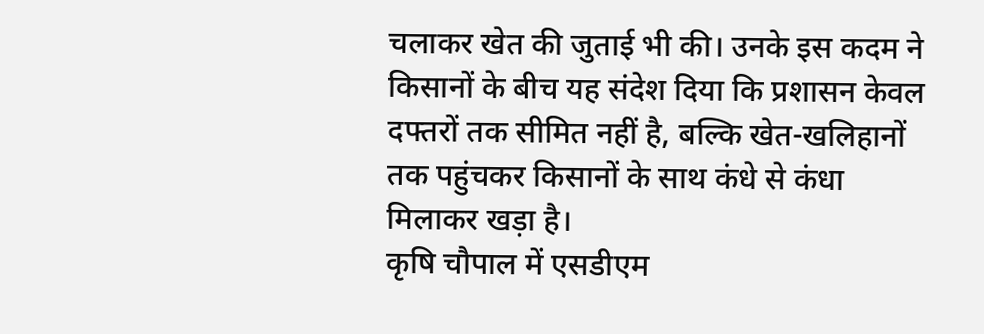चलाकर खेत की जुताई भी की। उनके इस कदम ने किसानों के बीच यह संदेश दिया कि प्रशासन केवल दफ्तरों तक सीमित नहीं है, बल्कि खेत-खलिहानों तक पहुंचकर किसानों के साथ कंधे से कंधा मिलाकर खड़ा है।
कृषि चौपाल में एसडीएम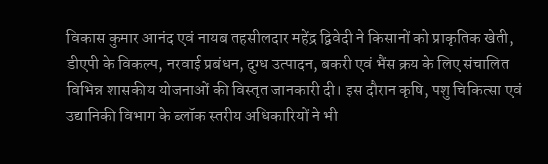विकास कुमार आनंद एवं नायब तहसीलदार महेंद्र द्विवेदी ने किसानों को प्राकृतिक खेती, डीएपी के विकल्प, नरवाई प्रबंधन, दुग्ध उत्पादन, बकरी एवं भैंस क्रय के लिए संचालित विभिन्न शासकीय योजनाओं की विस्तृत जानकारी दी। इस दौरान कृषि, पशु चिकित्सा एवं उद्यानिकी विभाग के ब्लॉक स्तरीय अधिकारियों ने भी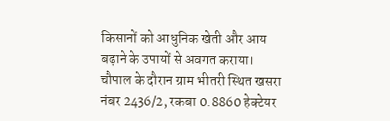किसानों को आधुनिक खेती और आय बढ़ाने के उपायों से अवगत कराया।
चौपाल के दौरान ग्राम भीतरी स्थित खसरा नंबर 2436/2, रकबा 0.8860 हेक्टेयर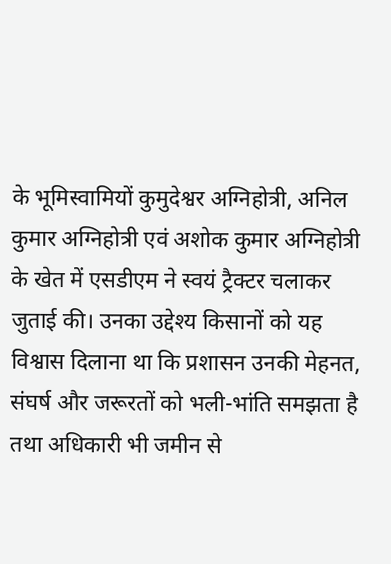के भूमिस्वामियों कुमुदेश्वर अग्निहोत्री, अनिल कुमार अग्निहोत्री एवं अशोक कुमार अग्निहोत्री के खेत में एसडीएम ने स्वयं ट्रैक्टर चलाकर जुताई की। उनका उद्देश्य किसानों को यह विश्वास दिलाना था कि प्रशासन उनकी मेहनत, संघर्ष और जरूरतों को भली-भांति समझता है तथा अधिकारी भी जमीन से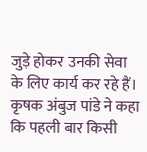जुड़े होकर उनकी सेवा के लिए कार्य कर रहे हैं।
कृषक अंबुज पांडे ने कहा कि पहली बार किसी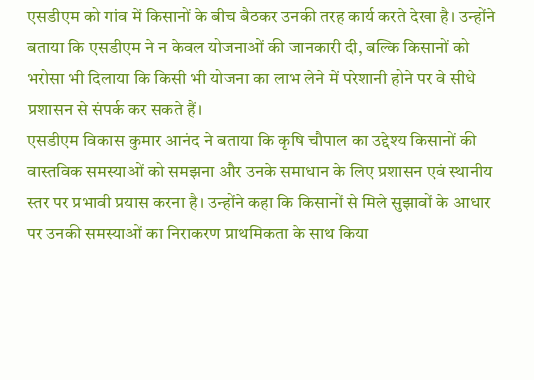एसडीएम को गांव में किसानों के बीच बैठकर उनकी तरह कार्य करते देखा है। उन्होंने बताया कि एसडीएम ने न केवल योजनाओं की जानकारी दी, बल्कि किसानों को भरोसा भी दिलाया कि किसी भी योजना का लाभ लेने में परेशानी होने पर वे सीधे प्रशासन से संपर्क कर सकते हैं।
एसडीएम विकास कुमार आनंद ने बताया कि कृषि चौपाल का उद्देश्य किसानों की वास्तविक समस्याओं को समझना और उनके समाधान के लिए प्रशासन एवं स्थानीय स्तर पर प्रभावी प्रयास करना है। उन्होंने कहा कि किसानों से मिले सुझावों के आधार पर उनकी समस्याओं का निराकरण प्राथमिकता के साथ किया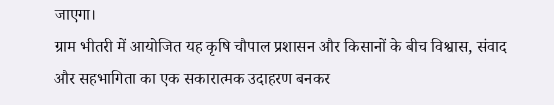जाएगा।
ग्राम भीतरी में आयोजित यह कृषि चौपाल प्रशासन और किसानों के बीच विश्वास, संवाद और सहभागिता का एक सकारात्मक उदाहरण बनकर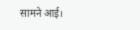सामने आई।